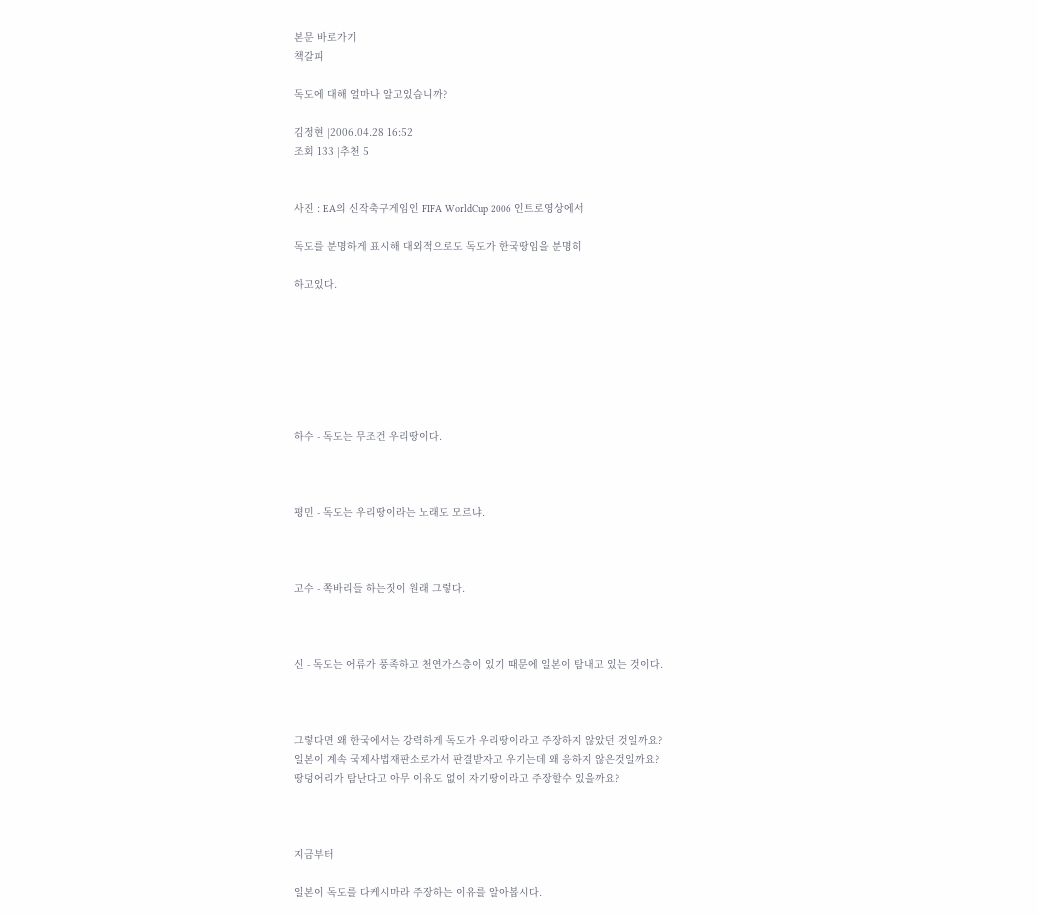본문 바로가기
책갈피

독도에 대해 얼마나 알고있습니까?

김정현 |2006.04.28 16:52
조회 133 |추천 5


사진 : EA의 신작축구게임인 FIFA WorldCup 2006 인트로영상에서

독도를 분명하게 표시해 대외적으로도 독도가 한국땅임을 분명히

하고있다.







하수 - 독도는 무조건 우리땅이다.



평민 - 독도는 우리땅이라는 노래도 모르냐.



고수 - 쪽바리들 하는짓이 원래 그렇다.



신 - 독도는 어류가 풍족하고 천연가스층이 있기 때문에 일본이 탐내고 있는 것이다.



그렇다면 왜 한국에서는 강력하게 독도가 우리땅이라고 주장하지 않았던 것일까요?
일본이 계속 국제사법재판소로가서 판결받자고 우기는데 왜 응하지 않은것일까요?
땅덩어리가 탐난다고 아무 이유도 없이 자기땅이라고 주장할수 있을까요?



지금부터

일본이 독도를 다케시마라 주장하는 이유를 알아봅시다.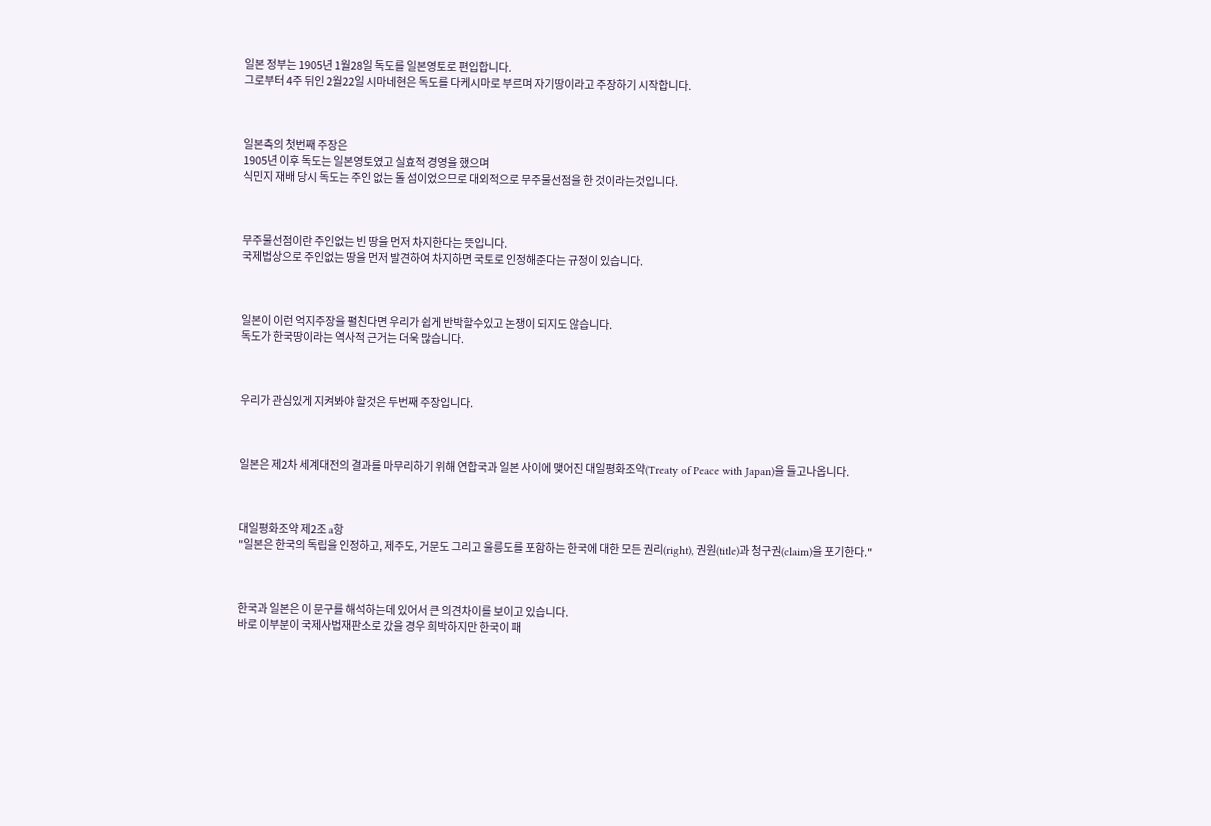일본 정부는 1905년 1월28일 독도를 일본영토로 편입합니다.
그로부터 4주 뒤인 2월22일 시마네현은 독도를 다케시마로 부르며 자기땅이라고 주장하기 시작합니다.



일본측의 첫번째 주장은
1905년 이후 독도는 일본영토였고 실효적 경영을 했으며
식민지 재배 당시 독도는 주인 없는 돌 섬이었으므로 대외적으로 무주물선점을 한 것이라는것입니다.



무주물선점이란 주인없는 빈 땅을 먼저 차지한다는 뜻입니다.
국제법상으로 주인없는 땅을 먼저 발견하여 차지하면 국토로 인정해준다는 규정이 있습니다.



일본이 이런 억지주장을 펼친다면 우리가 쉽게 반박할수있고 논쟁이 되지도 않습니다.
독도가 한국땅이라는 역사적 근거는 더욱 많습니다.



우리가 관심있게 지켜봐야 할것은 두번째 주장입니다.



일본은 제2차 세계대전의 결과를 마무리하기 위해 연합국과 일본 사이에 맺어진 대일평화조약(Treaty of Peace with Japan)을 들고나옵니다.



대일평화조약 제2조 a항
"일본은 한국의 독립을 인정하고, 제주도, 거문도 그리고 울릉도를 포함하는 한국에 대한 모든 권리(right), 권원(title)과 청구권(claim)을 포기한다."



한국과 일본은 이 문구를 해석하는데 있어서 큰 의견차이를 보이고 있습니다.
바로 이부분이 국제사법재판소로 갔을 경우 희박하지만 한국이 패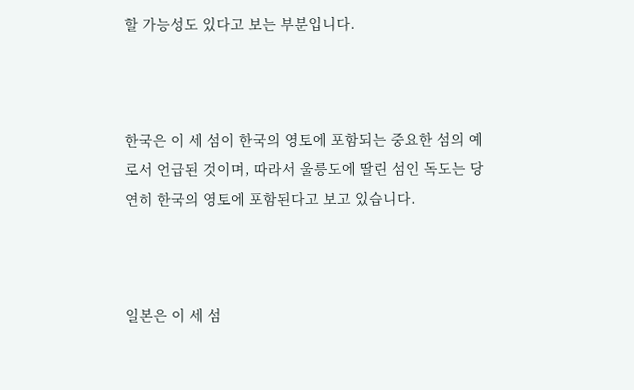할 가능성도 있다고 보는 부분입니다.



한국은 이 세 섬이 한국의 영토에 포함되는 중요한 섬의 예로서 언급된 것이며, 따라서 울릉도에 딸린 섬인 독도는 당연히 한국의 영토에 포함된다고 보고 있습니다.



일본은 이 세 섬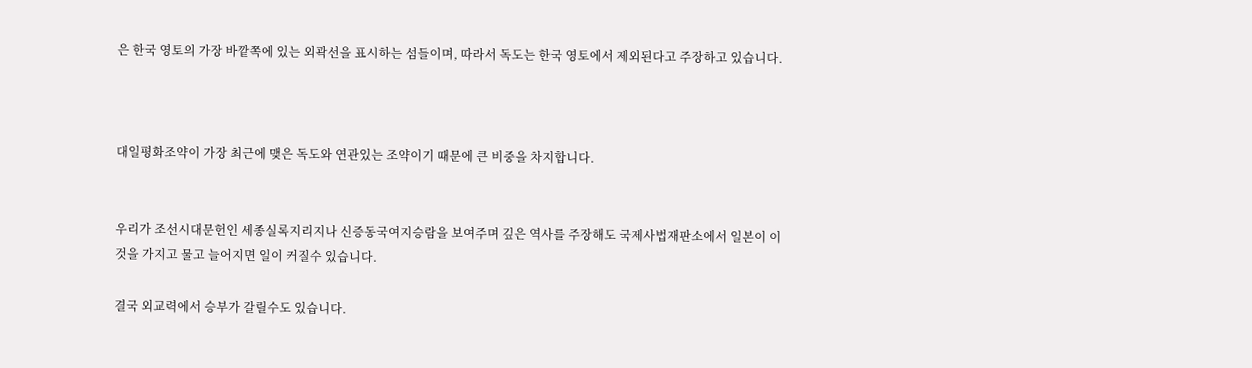은 한국 영토의 가장 바깥쪽에 있는 외곽선을 표시하는 섬들이며, 따라서 독도는 한국 영토에서 제외된다고 주장하고 있습니다.



대일평화조약이 가장 최근에 맺은 독도와 연관있는 조약이기 때문에 큰 비중을 차지합니다.


우리가 조선시대문헌인 세종실록지리지나 신증동국여지승람을 보여주며 깊은 역사를 주장해도 국제사법재판소에서 일본이 이것을 가지고 물고 늘어지면 일이 커질수 있습니다.

결국 외교력에서 승부가 갈릴수도 있습니다.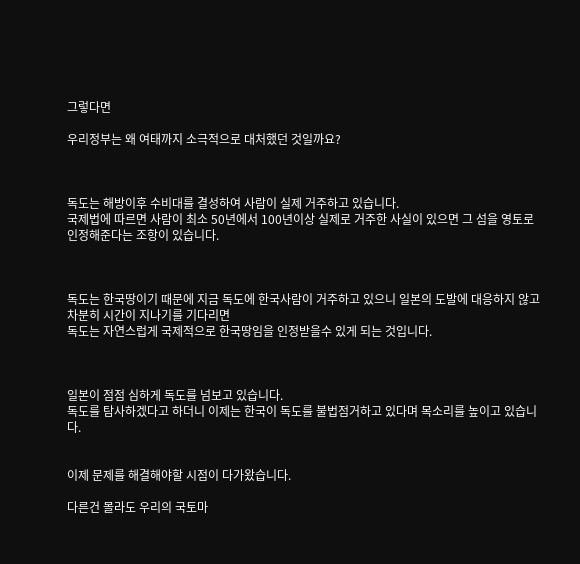그렇다면

우리정부는 왜 여태까지 소극적으로 대처했던 것일까요?



독도는 해방이후 수비대를 결성하여 사람이 실제 거주하고 있습니다.
국제법에 따르면 사람이 최소 50년에서 100년이상 실제로 거주한 사실이 있으면 그 섬을 영토로 인정해준다는 조항이 있습니다.



독도는 한국땅이기 때문에 지금 독도에 한국사람이 거주하고 있으니 일본의 도발에 대응하지 않고 차분히 시간이 지나기를 기다리면
독도는 자연스럽게 국제적으로 한국땅임을 인정받을수 있게 되는 것입니다.



일본이 점점 심하게 독도를 넘보고 있습니다.
독도를 탐사하겠다고 하더니 이제는 한국이 독도를 불법점거하고 있다며 목소리를 높이고 있습니다.


이제 문제를 해결해야할 시점이 다가왔습니다.

다른건 몰라도 우리의 국토마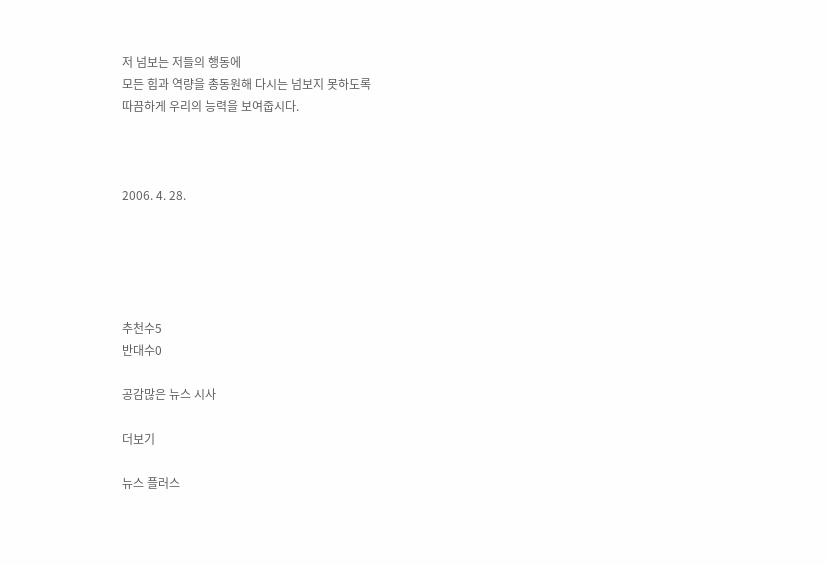저 넘보는 저들의 행동에
모든 힘과 역량을 총동원해 다시는 넘보지 못하도록
따끔하게 우리의 능력을 보여줍시다.



2006. 4. 28.





추천수5
반대수0

공감많은 뉴스 시사

더보기

뉴스 플러스